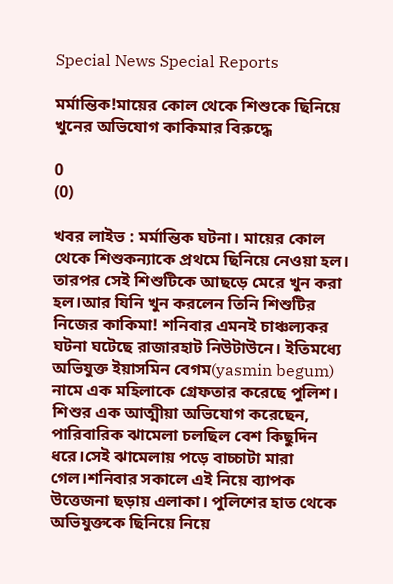Special News Special Reports

মর্মান্তিক!মায়ের কোল থেকে শিশুকে ছিনিয়ে খুনের অভিযোগ কাকিমার বিরুদ্ধে

0
(0)

খবর লাইভ : মর্মান্তিক ঘটনা। মায়ের কোল থেকে শিশুকন্যাকে প্রথমে ছিনিয়ে নেওয়া হল। তারপর সেই শিশুটিকে আছড়ে মেরে খুন করা হল।আর যিনি খুন করলেন তিনি শিশুটির নিজের কাকিমা! শনিবার এমনই চাঞ্চল্যকর ঘটনা ঘটেছে রাজারহাট নিউটাউনে। ইতিমধ্যে অভিযুক্ত ইয়াসমিন বেগম(yasmin begum) নামে এক মহিলাকে গ্রেফতার করেছে পুলিশ।
শিশুর এক আত্মীয়া অভিযোগ করেছেন, পারিবারিক ঝামেলা চলছিল বেশ কিছুদিন ধরে।সেই ঝামেলায় পড়ে বাচ্চাটা মারা গেল।শনিবার সকালে এই নিয়ে ব্যাপক উত্তেজনা ছড়ায় এলাকা। পুলিশের হাত থেকে অভিযুক্তকে ছিনিয়ে নিয়ে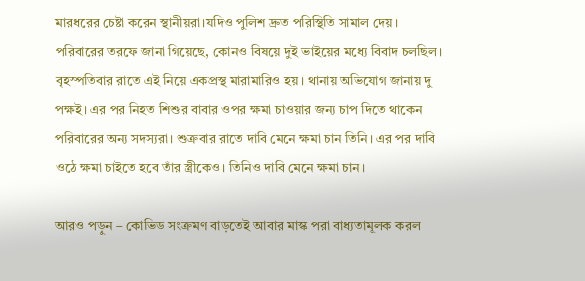মারধরের চেষ্টা করেন স্থানীয়রা।যদিও পুলিশ দ্রুত পরিস্থিতি সামাল দেয়।
পরিবারের তরফে জানা গিয়েছে, কোনও বিষয়ে দুই ভাইয়ের মধ্যে বিবাদ চলছিল। বৃহস্পতিবার রাতে এই নিয়ে একপ্রস্থ মারামারিও হয়। থানায় অভিযোগ জানায় দু পক্ষই। এর পর নিহত শিশুর বাবার ওপর ক্ষমা চাওয়ার জন্য চাপ দিতে থাকেন পরিবারের অন্য সদস্যরা। শুক্রবার রাতে দাবি মেনে ক্ষমা চান তিনি। এর পর দাবি ওঠে ক্ষমা চাইতে হবে তাঁর স্ত্রীকেও। তিনিও দাবি মেনে ক্ষমা চান।

আরও পড়ুন – কোভিড সংক্রমণ বাড়তেই আবার মাস্ক পরা বাধ্যতামূলক করল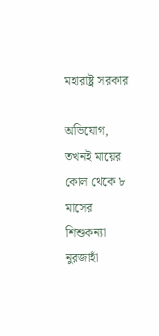মহারাষ্ট্র সরকার

অভিযোগ, তখনই মায়ের কোল থেকে ৮ মাসের শিশুকন্যা নুরজাহাঁ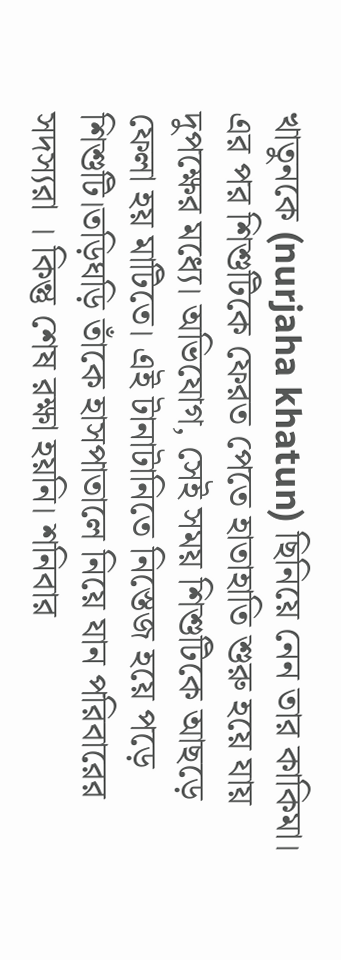খাতুনকে (nurjaha khatun) ছিনিয়ে নেন তার কাকিমা। এর পর শিশুটিকে ফেরত পেতে হাতাহাতি শুরু হয়ে যায় দুপক্ষের মধ্যে। অভিযোগ, সেই সময় শিশুটিকে আছড়ে ফেলা হয় মাটিতে। এই টানাটানিতে নিস্তেজ হয়ে পড়ে শিশুটি।তড়িঘড়ি তাঁকে হাসপাতালে নিয়ে যান পরিবারের সদস্যরা । কিন্তু শেষ রক্ষা হয়নি। শনিবার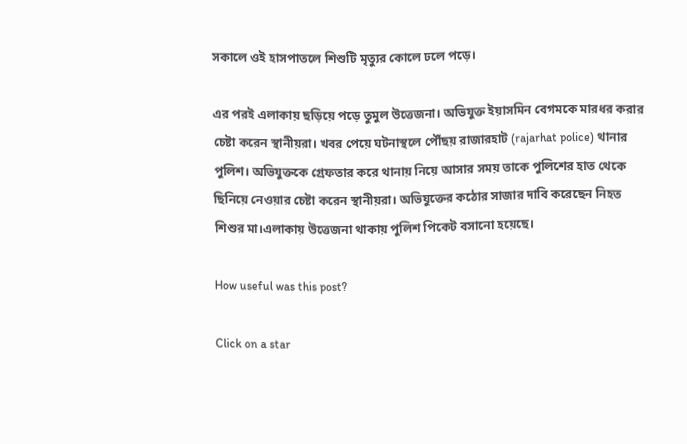সকালে ওই হাসপাতলে শিশুটি মৃত্যুর কোলে ঢলে পড়ে।

এর পরই এলাকায় ছড়িয়ে পড়ে তুমুল উত্তেজনা। অভিযুক্ত ইয়াসমিন বেগমকে মারধর করার চেষ্টা করেন স্থানীয়রা। খবর পেয়ে ঘটনাস্থলে পৌঁছয় রাজারহাট (rajarhat police) থানার পুলিশ। অভিযুক্তকে গ্রেফতার করে থানায় নিয়ে আসার সময় তাকে পুলিশের হাত থেকে ছিনিয়ে নেওয়ার চেষ্টা করেন স্থানীয়রা। অভিযুক্তের কঠোর সাজার দাবি করেছেন নিহত শিশুর মা।এলাকায় উত্তেজনা থাকায় পুলিশ পিকেট বসানো হয়েছে।

How useful was this post?

Click on a star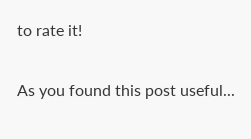to rate it!

As you found this post useful...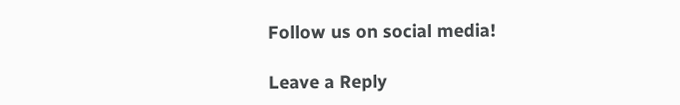Follow us on social media!

Leave a Reply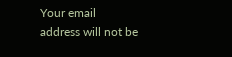Your email address will not be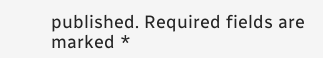published. Required fields are marked *